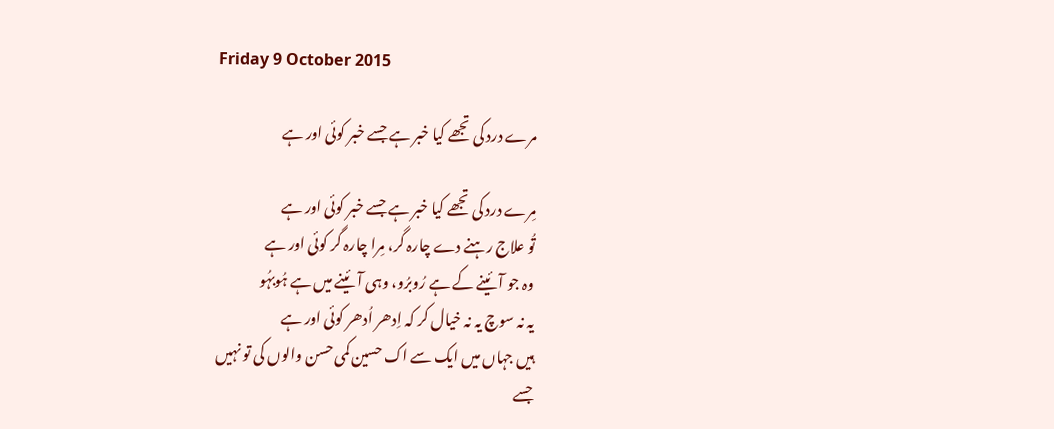Friday 9 October 2015

مرے درد کی تجھے کیا خبر ہے جسے خبر کوئی اور ہے

مِرے درد کی تجھے کیا خبر ہے جسے خبر کوئی اور ہے
تُو علاج رہنے دے چارہ گر، مِرا چارہ گر کوئی اور ہے
وہ جو آئینے کے ہے رُوبرُو، وہی آئینے میں ہے ہُوبہُو
یہ نہ سوچ یہ نہ خیال کر کہ اِدھر اُدھر کوئی اور ہے
ہیں جہاں میں ایک سے اک حسین کمی حسن والوں کی تو نہیں
جسے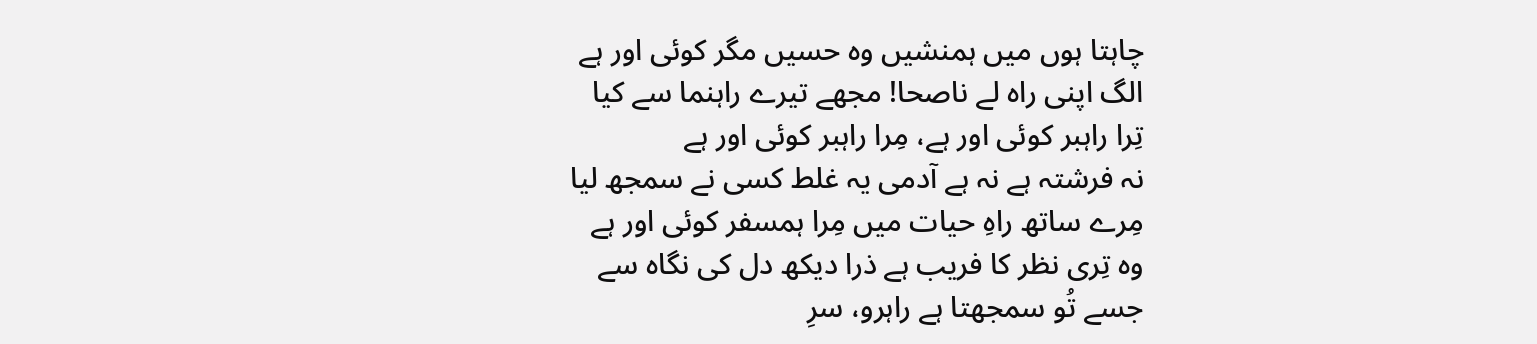چاہتا ہوں میں ہمنشیں وہ حسیں مگر کوئی اور ہے
الگ اپنی راہ لے ناصحا! مجھے تیرے راہنما سے کیا
تِرا راہبر کوئی اور ہے، مِرا راہبر کوئی اور ہے
نہ فرشتہ ہے نہ ہے آدمی یہ غلط کسی نے سمجھ لیا
مِرے ساتھ راہِ حیات میں مِرا ہمسفر کوئی اور ہے
وہ تِری نظر کا فریب ہے ذرا دیکھ دل کی نگاہ سے
جسے تُو سمجھتا ہے راہرو، سرِ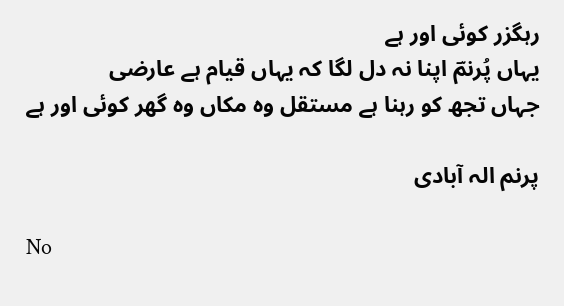رہگزر کوئی اور ہے
یہاں پُرنمؔ اپنا نہ دل لگا کہ یہاں قیام ہے عارضی
جہاں تجھ کو رہنا ہے مستقل وہ مکاں وہ گھر کوئی اور ہے

پرنم الہ آبادی

No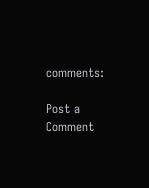comments:

Post a Comment